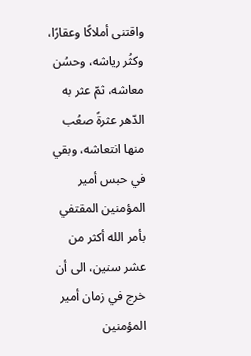واقتنى أملاكًا وعقارًا، وكثُر رياشه، وحسُن معاشه، ثمّ عثر به الدّهر عثرةً صعُب منها انتعاشه، وبقي في حبس أمير المؤمنين المقتفي بأمر الله أكثر من عشر سنين، الى أن خرج في زمان أمير المؤمنين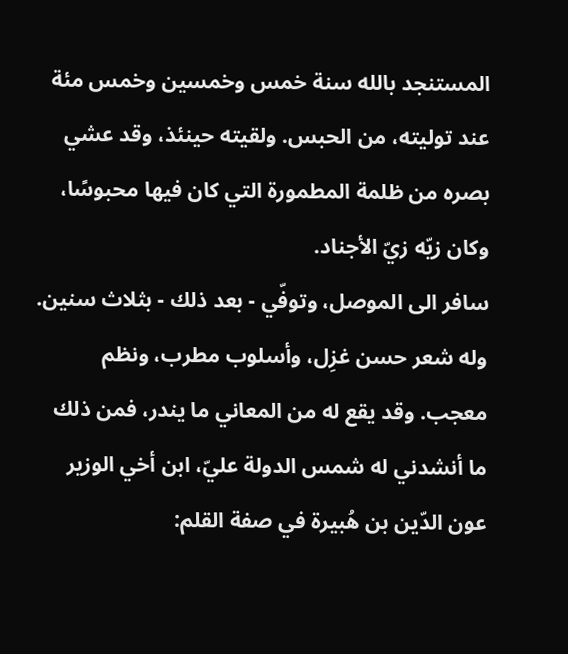المستنجد بالله سنة خمس وخمسين وخمس مئة عند توليته، من الحبس. ولقيته حينئذ، وقد عشي بصره من ظلمة المطمورة التي كان فيها محبوسًا، وكان زيّه زيّ الأجناد.
سافر الى الموصل، وتوفّي - بعد ذلك - بثلاث سنين. وله شعر حسن غزِل، وأسلوب مطرب، ونظم معجب. وقد يقع له من المعاني ما يندر، فمن ذلك ما أنشدني له شمس الدولة عليّ، ابن أخي الوزير عون الدّين بن هُبيرة في صفة القلم: